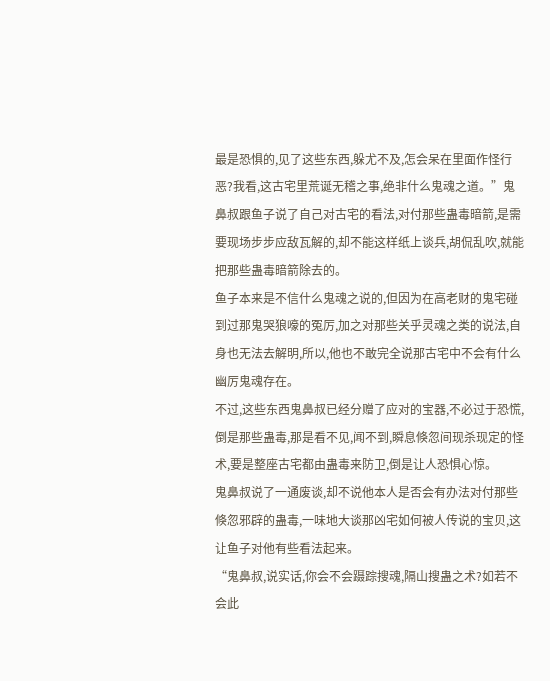最是恐惧的,见了这些东西,躲尤不及,怎会呆在里面作怪行恶?我看,这古宅里荒诞无稽之事,绝非什么鬼魂之道。”鬼鼻叔跟鱼子说了自己对古宅的看法,对付那些蛊毒暗箭,是需要现场步步应敌瓦解的,却不能这样纸上谈兵,胡侃乱吹,就能把那些蛊毒暗箭除去的。
鱼子本来是不信什么鬼魂之说的,但因为在高老财的鬼宅碰到过那鬼哭狼嚎的冤厉,加之对那些关乎灵魂之类的说法,自身也无法去解明,所以,他也不敢完全说那古宅中不会有什么幽厉鬼魂存在。
不过,这些东西鬼鼻叔已经分赠了应对的宝器,不必过于恐慌,倒是那些蛊毒,那是看不见,闻不到,瞬息倏忽间现杀现定的怪术,要是整座古宅都由蛊毒来防卫,倒是让人恐惧心惊。
鬼鼻叔说了一通废谈,却不说他本人是否会有办法对付那些倏忽邪辟的蛊毒,一味地大谈那凶宅如何被人传说的宝贝,这让鱼子对他有些看法起来。
“鬼鼻叔,说实话,你会不会蹑踪搜魂,隔山搜蛊之术?如若不会此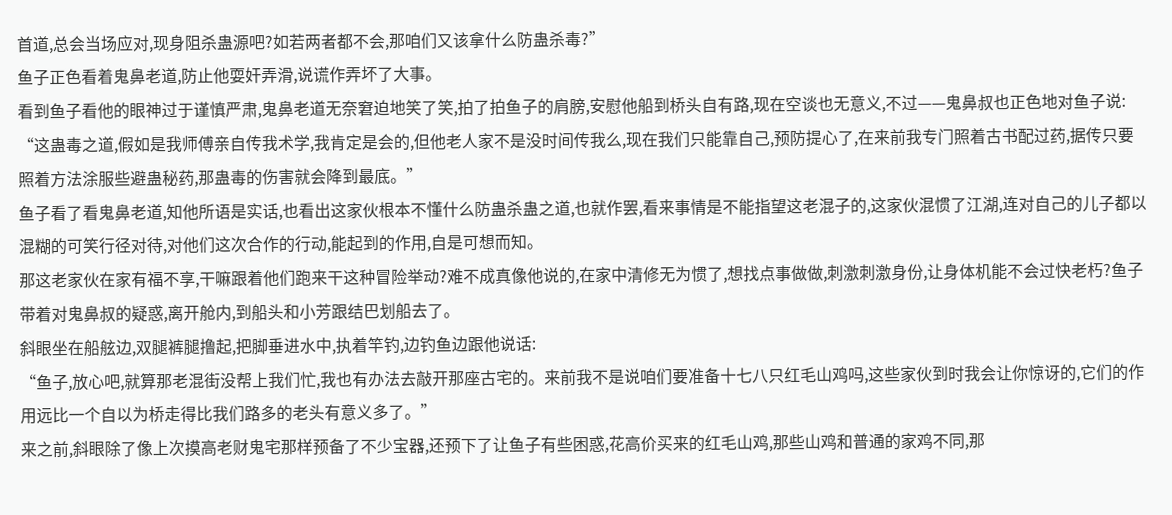首道,总会当场应对,现身阻杀蛊源吧?如若两者都不会,那咱们又该拿什么防蛊杀毒?”
鱼子正色看着鬼鼻老道,防止他耍奸弄滑,说谎作弄坏了大事。
看到鱼子看他的眼神过于谨慎严肃,鬼鼻老道无奈窘迫地笑了笑,拍了拍鱼子的肩膀,安慰他船到桥头自有路,现在空谈也无意义,不过——鬼鼻叔也正色地对鱼子说:
“这蛊毒之道,假如是我师傅亲自传我术学,我肯定是会的,但他老人家不是没时间传我么,现在我们只能靠自己,预防提心了,在来前我专门照着古书配过药,据传只要照着方法涂服些避蛊秘药,那蛊毒的伤害就会降到最底。”
鱼子看了看鬼鼻老道,知他所语是实话,也看出这家伙根本不懂什么防蛊杀蛊之道,也就作罢,看来事情是不能指望这老混子的,这家伙混惯了江湖,连对自己的儿子都以混糊的可笑行径对待,对他们这次合作的行动,能起到的作用,自是可想而知。
那这老家伙在家有福不享,干嘛跟着他们跑来干这种冒险举动?难不成真像他说的,在家中清修无为惯了,想找点事做做,刺激刺激身份,让身体机能不会过快老朽?鱼子带着对鬼鼻叔的疑惑,离开舱内,到船头和小芳跟结巴划船去了。
斜眼坐在船舷边,双腿裤腿撸起,把脚垂进水中,执着竿钓,边钓鱼边跟他说话:
“鱼子,放心吧,就算那老混街没帮上我们忙,我也有办法去敲开那座古宅的。来前我不是说咱们要准备十七八只红毛山鸡吗,这些家伙到时我会让你惊讶的,它们的作用远比一个自以为桥走得比我们路多的老头有意义多了。”
来之前,斜眼除了像上次摸高老财鬼宅那样预备了不少宝器,还预下了让鱼子有些困惑,花高价买来的红毛山鸡,那些山鸡和普通的家鸡不同,那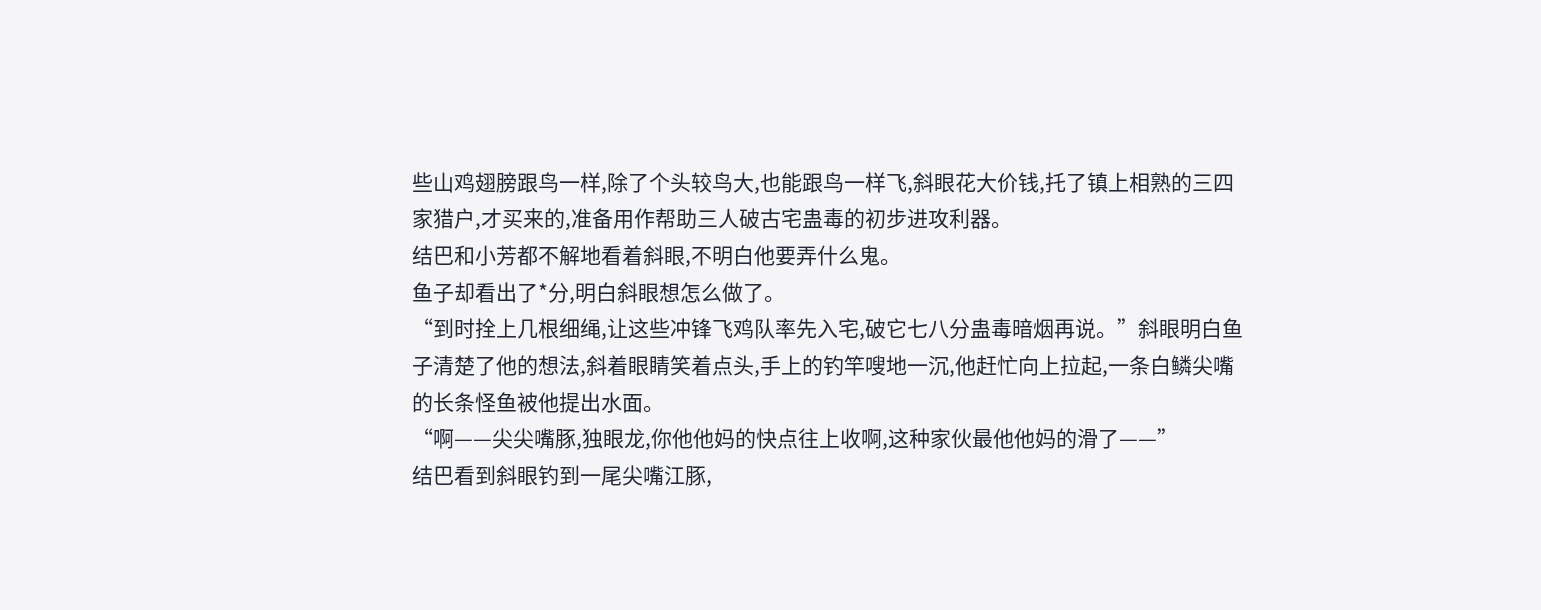些山鸡翅膀跟鸟一样,除了个头较鸟大,也能跟鸟一样飞,斜眼花大价钱,托了镇上相熟的三四家猎户,才买来的,准备用作帮助三人破古宅蛊毒的初步进攻利器。
结巴和小芳都不解地看着斜眼,不明白他要弄什么鬼。
鱼子却看出了*分,明白斜眼想怎么做了。
“到时拴上几根细绳,让这些冲锋飞鸡队率先入宅,破它七八分蛊毒暗烟再说。”斜眼明白鱼子清楚了他的想法,斜着眼睛笑着点头,手上的钓竿嗖地一沉,他赶忙向上拉起,一条白鳞尖嘴的长条怪鱼被他提出水面。
“啊——尖尖嘴豚,独眼龙,你他他妈的快点往上收啊,这种家伙最他他妈的滑了——”
结巴看到斜眼钓到一尾尖嘴江豚,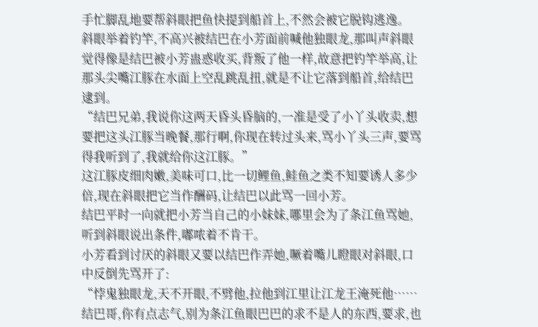手忙脚乱地要帮斜眼把鱼快提到船首上,不然会被它脱钩逃逸。
斜眼举着钓竿,不高兴被结巴在小芳面前喊他独眼龙,那叫声斜眼觉得像是结巴被小芳蛊惑收买,背叛了他一样,故意把钓竿举高,让那头尖嘴江豚在水面上空乱跳乱扭,就是不让它落到船首,给结巴逮到。
“结巴兄弟,我说你这两天昏头昏脑的,一准是受了小丫头收卖,想要把这头江豚当晚餐,那行啊,你现在转过头来,骂小丫头三声,要骂得我听到了,我就给你这江豚。”
这江豚皮细肉嫩,美味可口,比一切鲤鱼,鲑鱼之类不知要诱人多少倍,现在斜眼把它当作酬码,让结巴以此骂一回小芳。
结巴平时一向就把小芳当自己的小妹妹,哪里会为了条江鱼骂她,听到斜眼说出条件,嘟哝着不肯干。
小芳看到讨厌的斜眼又要以结巴作弄她,噘着嘴儿瞪眼对斜眼,口中反倒先骂开了:
“悖鬼独眼龙,天不开眼,不劈他,拉他到江里让江龙王淹死他……结巴哥,你有点志气,别为条江鱼眼巴巴的求不是人的东西,要求,也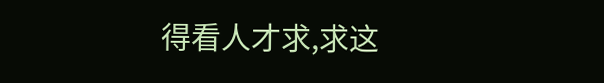得看人才求,求这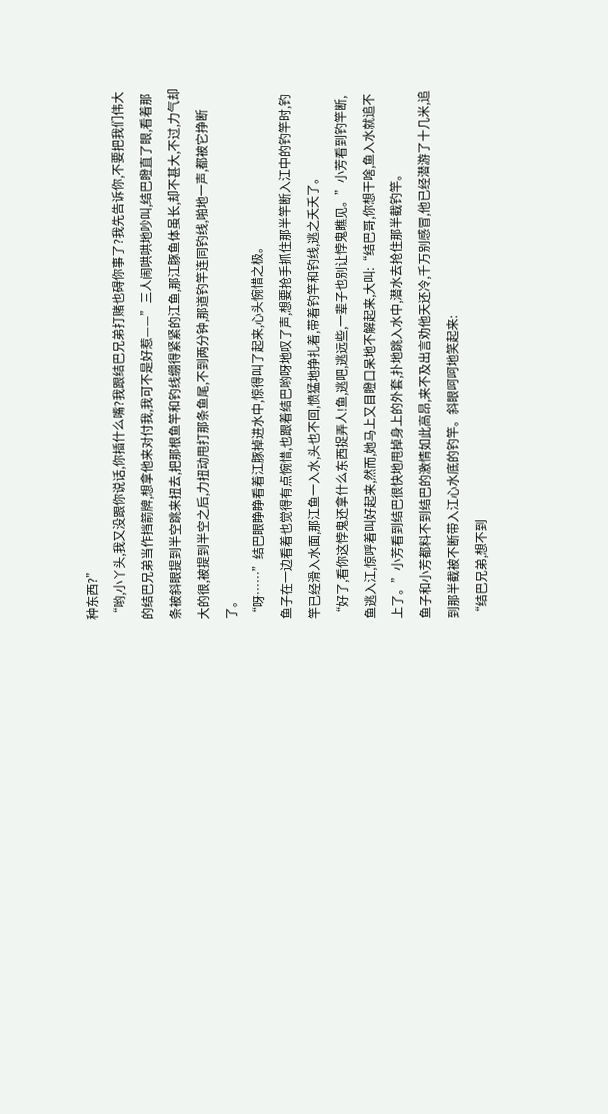种东西?”
“哟,小丫头,我又没跟你说话,你插什么嘴?我跟结巴兄弟打赌也碍你事了?我先告诉你,不要把我们伟大的结巴兄弟当作挡箭牌,想拿他来对付我,我可不是好惹——”三人闹哄哄地吵叫,结巴瞪直了眼,看着那条被斜眼提到半空跳来扭去,把那根鱼竿和钓线绷得紧紧的江鱼,那江豚鱼体虽长,却不甚大,不过,力气却大的很,被提到半空之后,力扭动甩打那条鱼尾,不到两分钟,那道钓竿连同钓线,啪地一声,都被它挣断了。
“呀……”结巴眼睁睁看着江豚掉进水中,惊得叫了起来,心头惋惜之极。
鱼子在一边看着也觉得有点惋惜,也跟着结巴哟呀地叹了声,想要抢手抓住那半竿断入江中的钓竿时,钓竿已经滑入水面,那江鱼一入水,头也不回,愤猛地挣扎着,带着钓竿和钓线,逃之夭夭了。
“好了,看你这悖鬼还拿什么东西捉弄人!鱼,逃吧,逃远些,一辈子也别让悖鬼瞧见。”小芳看到钓竿断,鱼逃入江,惊呼着叫好起来,然而,她马上又目瞪口呆地不解起来,大叫:“结巴哥,你想干啥,鱼入水就追不上了。”小芳看到结巴很快地甩掉身上的外套,扑地跳入水中,潜水去抢住那半截钓竿。
鱼子和小芳都料不到结巴的激情如此高昂,来不及出言劝他天还冷,千万别感冒,他已经潜游了十几米,追到那半截被不断带入江心水底的钓竿。斜眼呵呵地笑起来:
“结巴兄弟,想不到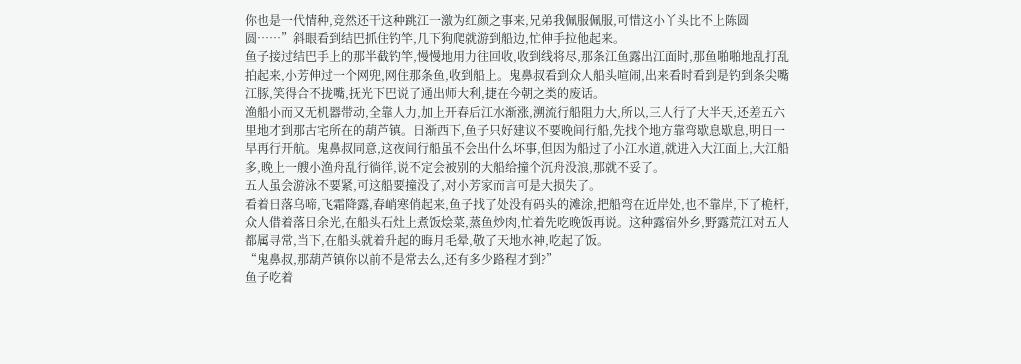你也是一代情种,竞然还干这种跳江一激为红颜之事来,兄弟我佩服佩服,可惜这小丫头比不上陈圆圆……”斜眼看到结巴抓住钓竿,几下狗爬就游到船边,忙伸手拉他起来。
鱼子接过结巴手上的那半截钓竿,慢慢地用力往回收,收到线将尽,那条江鱼露出江面时,那鱼啪啪地乱打乱拍起来,小芳伸过一个网兜,网住那条鱼,收到船上。鬼鼻叔看到众人船头喧闹,出来看时看到是钓到条尖嘴江豚,笑得合不拢嘴,抚光下巴说了通出师大利,捷在今朝之类的废话。
渔船小而又无机器带动,全靠人力,加上开春后江水渐涨,溯流行船阻力大,所以,三人行了大半天,还差五六里地才到那古宅所在的葫芦镇。日渐西下,鱼子只好建议不要晚间行船,先找个地方靠弯歇息歇息,明日一早再行开航。鬼鼻叔同意,这夜间行船虽不会出什么坏事,但因为船过了小江水道,就进入大江面上,大江船多,晚上一艘小渔舟乱行徜徉,说不定会被别的大船给撞个沉舟没浪,那就不妥了。
五人虽会游泳不要紧,可这船要撞没了,对小芳家而言可是大损失了。
看着日落乌啼,飞霜降露,春峭寒俏起来,鱼子找了处没有码头的滩涂,把船弯在近岸处,也不靠岸,下了桅杆,众人借着落日余光,在船头石灶上煮饭烩菜,蒸鱼炒肉,忙着先吃晚饭再说。这种露宿外乡,野露荒江对五人都属寻常,当下,在船头就着升起的晦月毛晕,敬了天地水神,吃起了饭。
“鬼鼻叔,那葫芦镇你以前不是常去么,还有多少路程才到?”
鱼子吃着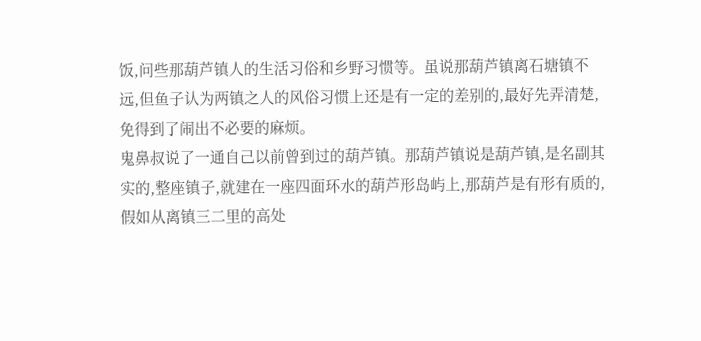饭,问些那葫芦镇人的生活习俗和乡野习惯等。虽说那葫芦镇离石塘镇不远,但鱼子认为两镇之人的风俗习惯上还是有一定的差别的,最好先弄清楚,免得到了闹出不必要的麻烦。
鬼鼻叔说了一通自己以前曾到过的葫芦镇。那葫芦镇说是葫芦镇,是名副其实的,整座镇子,就建在一座四面环水的葫芦形岛屿上,那葫芦是有形有质的,假如从离镇三二里的高处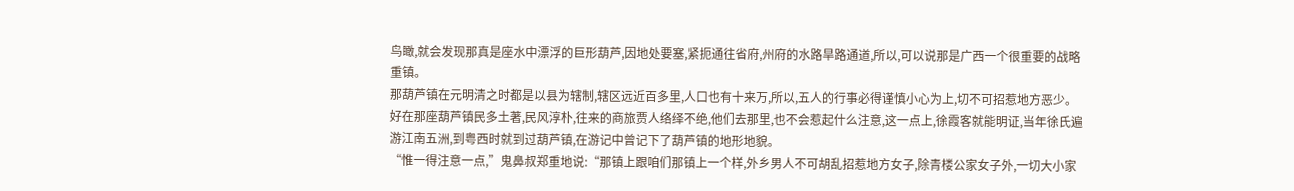鸟瞰,就会发现那真是座水中漂浮的巨形葫芦,因地处要塞,紧扼通往省府,州府的水路旱路通道,所以,可以说那是广西一个很重要的战略重镇。
那葫芦镇在元明清之时都是以县为辖制,辖区远近百多里,人口也有十来万,所以,五人的行事必得谨慎小心为上,切不可招惹地方恶少。
好在那座葫芦镇民多土著,民风淳朴,往来的商旅贾人络绎不绝,他们去那里,也不会惹起什么注意,这一点上,徐霞客就能明证,当年徐氏遍游江南五洲,到粤西时就到过葫芦镇,在游记中曾记下了葫芦镇的地形地貌。
“惟一得注意一点,”鬼鼻叔郑重地说:“那镇上跟咱们那镇上一个样,外乡男人不可胡乱招惹地方女子,除青楼公家女子外,一切大小家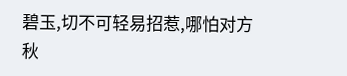碧玉,切不可轻易招惹,哪怕对方秋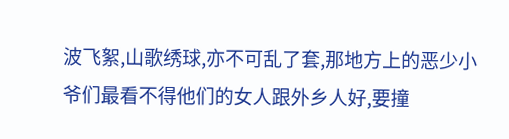波飞絮,山歌绣球,亦不可乱了套,那地方上的恶少小爷们最看不得他们的女人跟外乡人好,要撞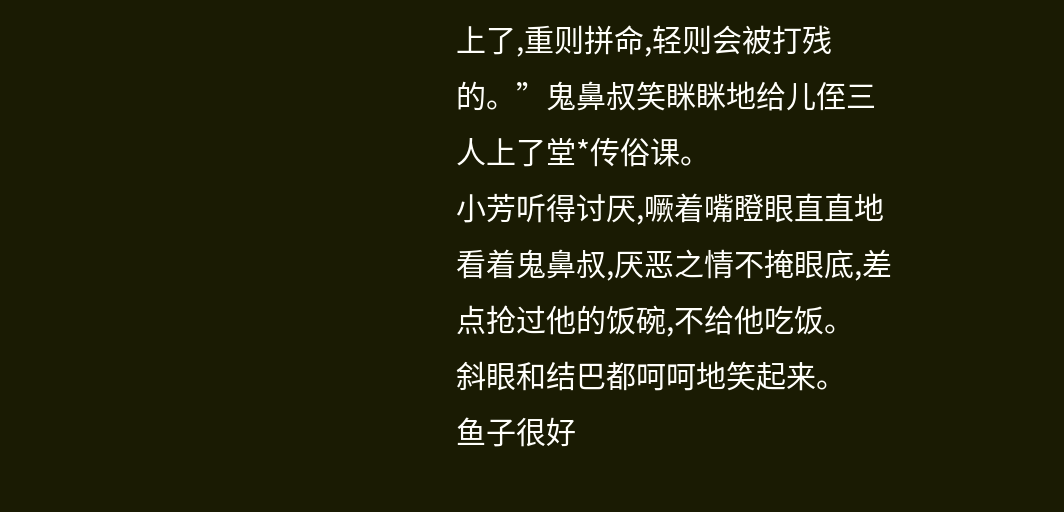上了,重则拼命,轻则会被打残的。”鬼鼻叔笑眯眯地给儿侄三人上了堂*传俗课。
小芳听得讨厌,噘着嘴瞪眼直直地看着鬼鼻叔,厌恶之情不掩眼底,差点抢过他的饭碗,不给他吃饭。
斜眼和结巴都呵呵地笑起来。
鱼子很好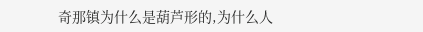奇那镇为什么是葫芦形的,为什么人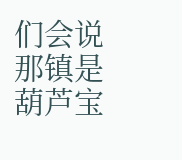们会说那镇是葫芦宝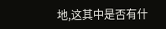地,这其中是否有什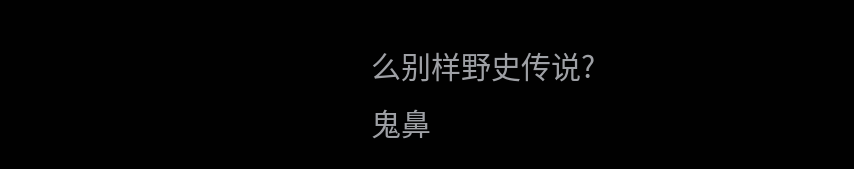么别样野史传说?
鬼鼻